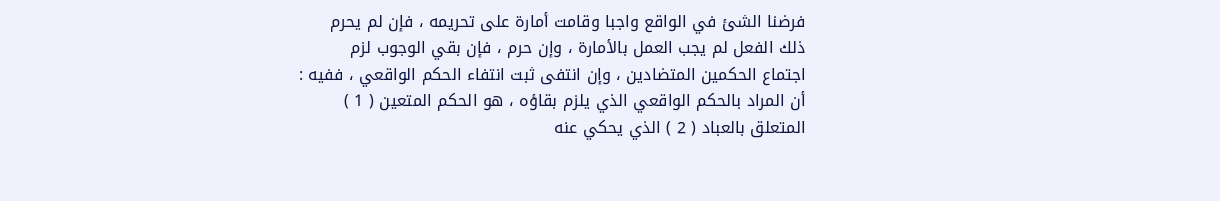فرضنا الشئ في الواقع واجبا وقامت أمارة على تحريمه ، فإن لم يحرم
ذلك الفعل لم يجب العمل بالأمارة ، وإن حرم ، فإن بقي الوجوب لزم
اجتماع الحكمين المتضادين ، وإن انتفى ثبت انتفاء الحكم الواقعي ، ففيه :
أن المراد بالحكم الواقعي الذي يلزم بقاؤه ، هو الحكم المتعين ( 1 )
المتعلق بالعباد ( 2 ) الذي يحكي عنه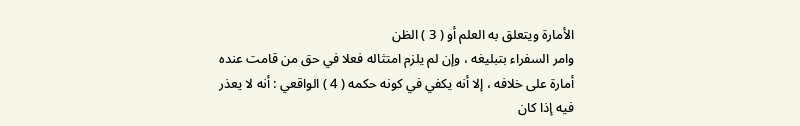الأمارة ويتعلق به العلم أو ( 3 ) الظن
وامر السفراء بتبليغه ، وإن لم يلزم امتثاله فعلا في حق من قامت عنده
أمارة على خلافه ، إلا أنه يكفي في كونه حكمه ( 4 ) الواقعي : أنه لا يعذر
فيه إذا كان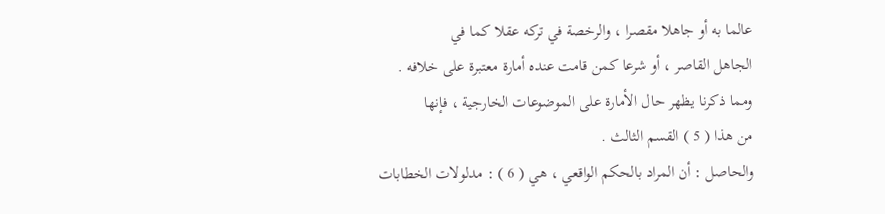عالما به أو جاهلا مقصرا ، والرخصة في تركه عقلا كما في
الجاهل القاصر ، أو شرعا كمن قامت عنده أمارة معتبرة على خلافه .
ومما ذكرنا يظهر حال الأمارة على الموضوعات الخارجية ، فإنها
من هذا ( 5 ) القسم الثالث .
والحاصل : أن المراد بالحكم الواقعي ، هي ( 6 ) : مدلولات الخطابات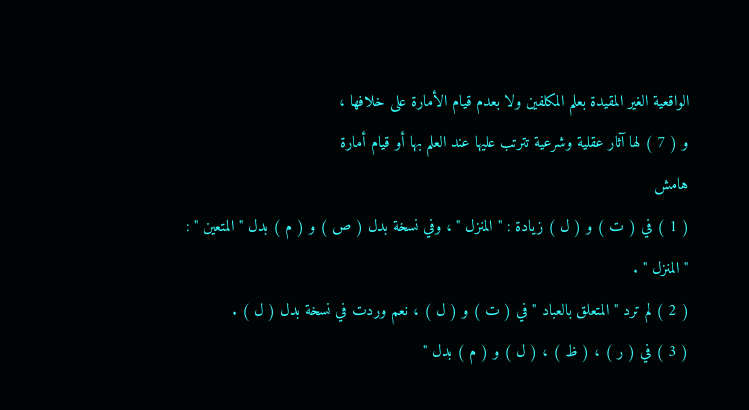الواقعية الغير المقيدة بعلم المكلفين ولا بعدم قيام الأمارة على خلافها ،
و ( 7 ) لها آثار عقلية وشرعية تترتب عليها عند العلم بها أو قيام أمارة
هامش
( 1 ) في ( ت ) و ( ل ) زيادة : " المنزل " ، وفي نسخة بدل ( ص ) و ( م ) بدل " المتعين " :
" المنزل " .
( 2 ) لم ترد " المتعلق بالعباد " في ( ت ) و ( ل ) ، نعم وردت في نسخة بدل ( ل ) .
( 3 ) في ( ر ) ، ( ظ ) ، ( ل ) و ( م ) بدل "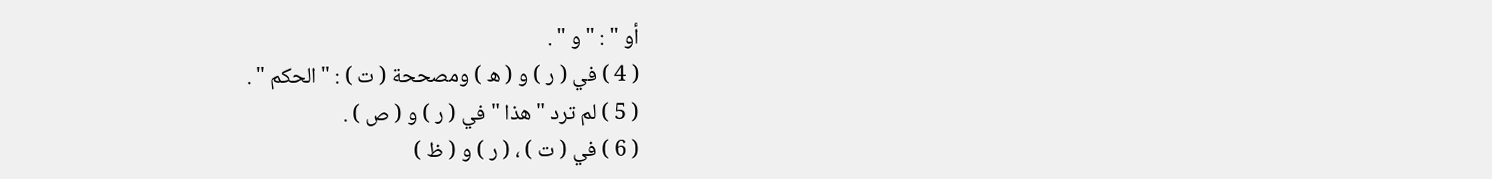أو " : " و " .
( 4 ) في ( ر ) و ( ه ) ومصححة ( ت ) : " الحكم " .
( 5 ) لم ترد " هذا " في ( ر ) و ( ص ) .
( 6 ) في ( ت ) ، ( ر ) و ( ظ )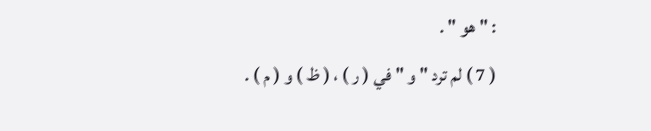: " هو " .
( 7 ) لم ترد " و " في ( ر ) ، ( ظ ) و ( م ) .